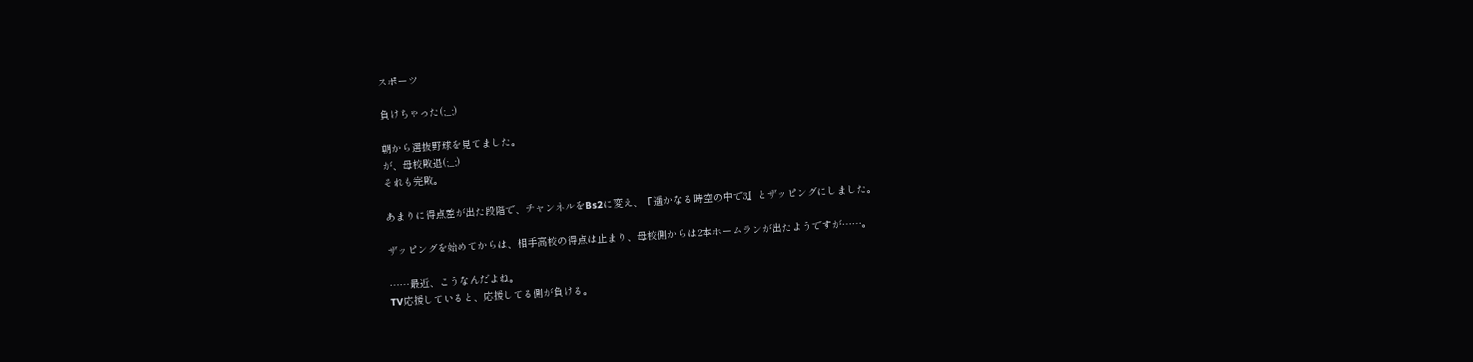スポーツ

負けちゃった(;_;)

朝から選抜野球を見てました。
が、母校敗退(;_;)
それも完敗。

あまりに得点差が出た段階で、チャンネルをBs2に変え、『遥かなる時空の中で3』とザッピングにしました。

ザッピングを始めてからは、相手高校の得点は止まり、母校側からは2本ホームランが出たようですが……。

……最近、こうなんだよね。
TV応援していると、応援してる側が負ける。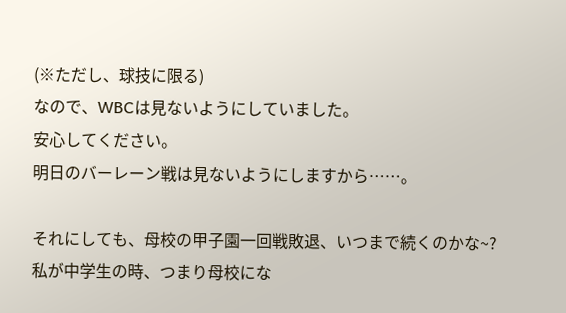(※ただし、球技に限る)
なので、WBCは見ないようにしていました。
安心してください。
明日のバーレーン戦は見ないようにしますから……。

それにしても、母校の甲子園一回戦敗退、いつまで続くのかな~?
私が中学生の時、つまり母校にな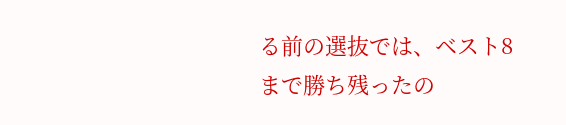る前の選抜では、ベスト8まで勝ち残ったの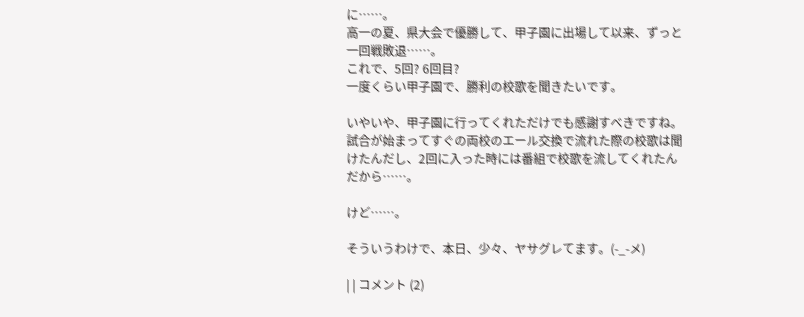に……。
高一の夏、県大会で優勝して、甲子園に出場して以来、ずっと一回戦敗退……。
これで、5回? 6回目?
一度くらい甲子園で、勝利の校歌を聞きたいです。

いやいや、甲子園に行ってくれただけでも感謝すべきですね。
試合が始まってすぐの両校のエール交換で流れた際の校歌は聞けたんだし、2回に入った時には番組で校歌を流してくれたんだから……。

けど……。

そういうわけで、本日、少々、ヤサグレてます。(-_-メ)

| | コメント (2)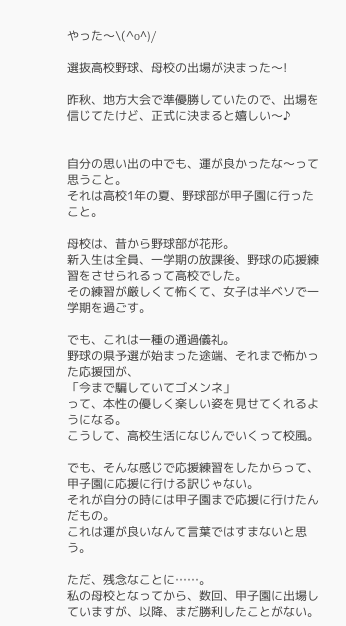やった〜\(^o^)/

選抜高校野球、母校の出場が決まった〜!

昨秋、地方大会で準優勝していたので、出場を信じてたけど、正式に決まると嬉しい〜♪


自分の思い出の中でも、運が良かったな〜って思うこと。
それは高校1年の夏、野球部が甲子園に行ったこと。

母校は、昔から野球部が花形。
新入生は全員、一学期の放課後、野球の応援練習をさせられるって高校でした。
その練習が厳しくて怖くて、女子は半ベソで一学期を過ごす。

でも、これは一種の通過儀礼。
野球の県予選が始まった途端、それまで怖かった応援団が、
「今まで騙していてゴメンネ」
って、本性の優しく楽しい姿を見せてくれるようになる。
こうして、高校生活になじんでいくって校風。

でも、そんな感じで応援練習をしたからって、甲子園に応援に行ける訳じゃない。
それが自分の時には甲子園まで応援に行けたんだもの。
これは運が良いなんて言葉ではすまないと思う。

ただ、残念なことに……。
私の母校となってから、数回、甲子園に出場していますが、以降、まだ勝利したことがない。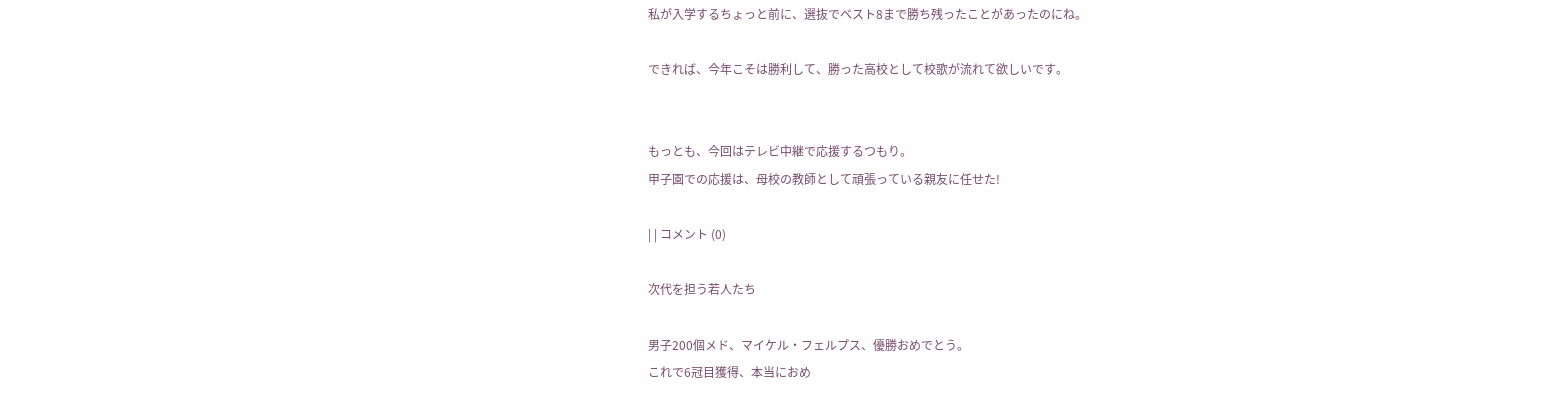私が入学するちょっと前に、選抜でベスト8まで勝ち残ったことがあったのにね。

できれば、今年こそは勝利して、勝った高校として校歌が流れて欲しいです。


もっとも、今回はテレビ中継で応援するつもり。
甲子園での応援は、母校の教師として頑張っている親友に任せた!

| | コメント (0)

次代を担う若人たち

男子200個メド、マイケル・フェルプス、優勝おめでとう。
これで6冠目獲得、本当におめ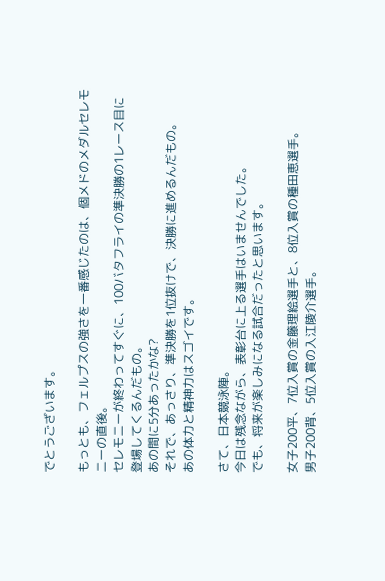でとうございます。

もっとも、フェルプスの強さを一番感じたのは、個メドのメダルセレモニーの直後。
セレモニーが終わってすぐに、100バタフライの準決勝の1レース目に登場してくるんだもの。
あの間に5分あったかな?
それで、あっさり、準決勝を1位抜けで、決勝に進めるんだもの。
あの体力と精神力はスゴイです。

さて、日本競泳陣。
今日は残念ながら、表彰台に上る選手はいませんでした。
でも、将来が楽しみになる試合だったと思います。

女子200平、7位入賞の金籐理絵選手と、8位入賞の種田恵選手。
男子200背、5位入賞の入江陵介選手。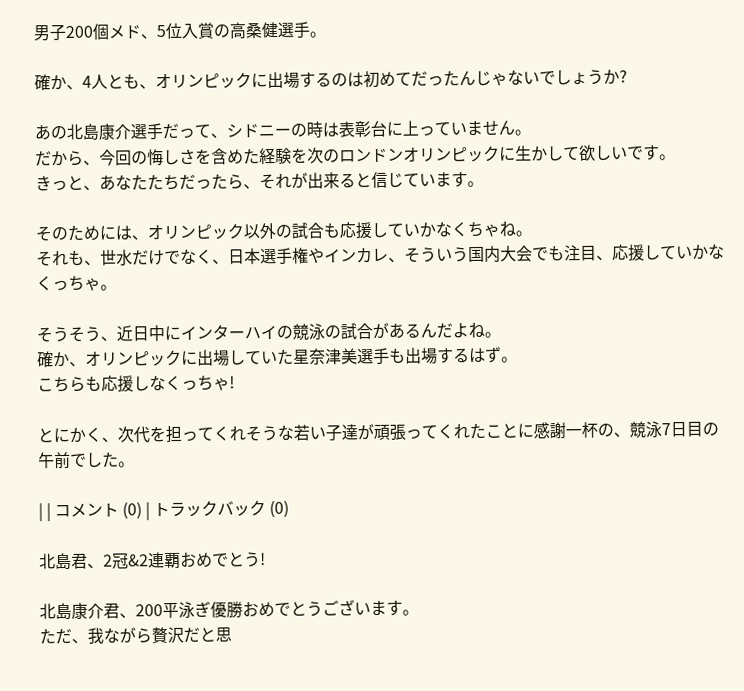男子200個メド、5位入賞の高桑健選手。

確か、4人とも、オリンピックに出場するのは初めてだったんじゃないでしょうか?

あの北島康介選手だって、シドニーの時は表彰台に上っていません。
だから、今回の悔しさを含めた経験を次のロンドンオリンピックに生かして欲しいです。
きっと、あなたたちだったら、それが出来ると信じています。

そのためには、オリンピック以外の試合も応援していかなくちゃね。
それも、世水だけでなく、日本選手権やインカレ、そういう国内大会でも注目、応援していかなくっちゃ。

そうそう、近日中にインターハイの競泳の試合があるんだよね。
確か、オリンピックに出場していた星奈津美選手も出場するはず。
こちらも応援しなくっちゃ!

とにかく、次代を担ってくれそうな若い子達が頑張ってくれたことに感謝一杯の、競泳7日目の午前でした。

| | コメント (0) | トラックバック (0)

北島君、2冠&2連覇おめでとう!

北島康介君、200平泳ぎ優勝おめでとうございます。
ただ、我ながら贅沢だと思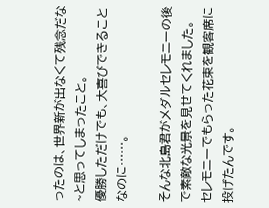ったのは、世界新が出なくて残念だな~と思ってしまったこと。
優勝しただけでも、大喜びできることなのに……。

そんな北島君がメダルセレモニーの後で素敵な光景を見せてくれました。
セレモニーでもらった花束を観客席に投げたんです。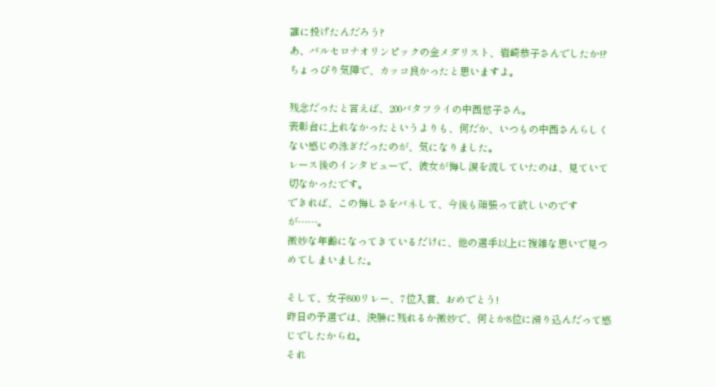誰に投げたんだろう?
あ、バルセロナオリンピックの金メダリスト、岩崎恭子さんでしたか!?
ちょっぴり気障で、カッコ良かったと思いますよ。

残念だったと言えば、200バタフライの中西悠子さん。
表彰台に上れなかったというよりも、何だか、いつもの中西さんらしくない感じの泳ぎだったのが、気になりました。
レース後のインタビューで、彼女が悔し涙を流していたのは、見ていて切なかったです。
できれば、この悔しさをバネして、今後も頑張って欲しいのですが……。
微妙な年齢になってきているだけに、他の選手以上に複雑な思いで見つめてしまいました。

そして、女子800リレー、7位入賞、おめでとう!
昨日の予選では、決勝に残れるか微妙で、何とか8位に滑り込んだって感じでしたからね。
それ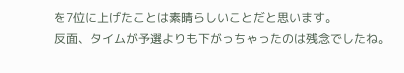を7位に上げたことは素晴らしいことだと思います。
反面、タイムが予選よりも下がっちゃったのは残念でしたね。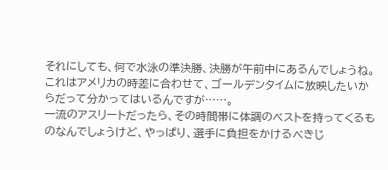それにしても、何で水泳の準決勝、決勝が午前中にあるんでしょうね。
これはアメリカの時差に合わせて、ゴールデンタイムに放映したいからだって分かってはいるんですが……。
一流のアスリートだったら、その時間帯に体調のベストを持ってくるものなんでしょうけど、やっぱり、選手に負担をかけるべきじ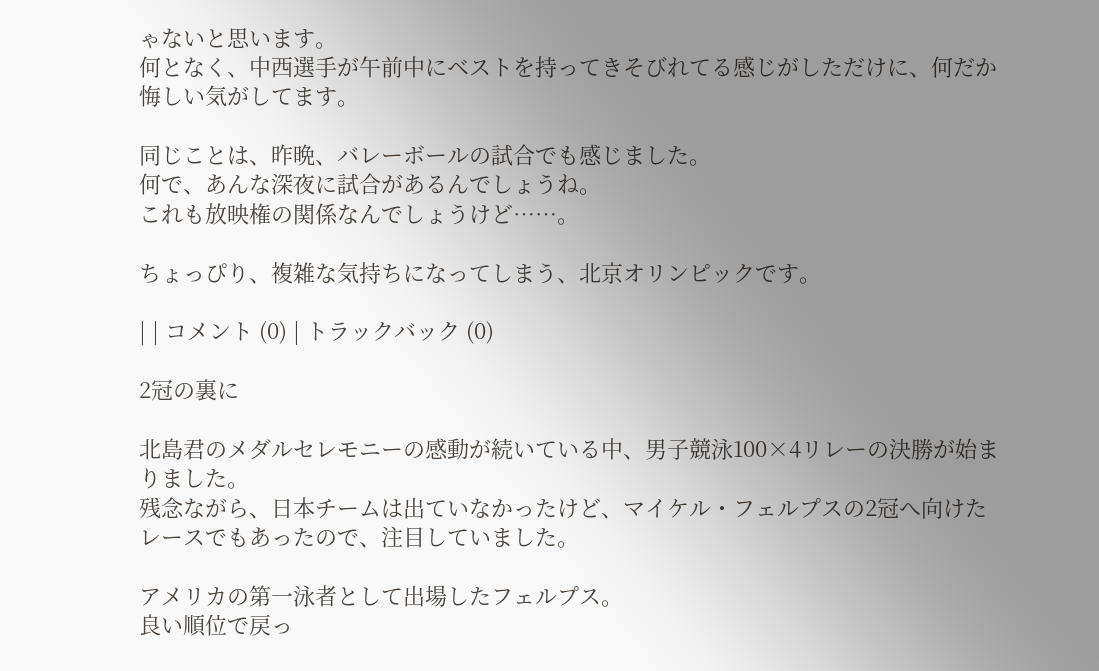ゃないと思います。
何となく、中西選手が午前中にベストを持ってきそびれてる感じがしただけに、何だか悔しい気がしてます。

同じことは、昨晩、バレーボールの試合でも感じました。
何で、あんな深夜に試合があるんでしょうね。
これも放映権の関係なんでしょうけど……。

ちょっぴり、複雑な気持ちになってしまう、北京オリンピックです。

| | コメント (0) | トラックバック (0)

2冠の裏に

北島君のメダルセレモニーの感動が続いている中、男子競泳100×4リレーの決勝が始まりました。
残念ながら、日本チームは出ていなかったけど、マイケル・フェルプスの2冠へ向けたレースでもあったので、注目していました。

アメリカの第一泳者として出場したフェルプス。
良い順位で戻っ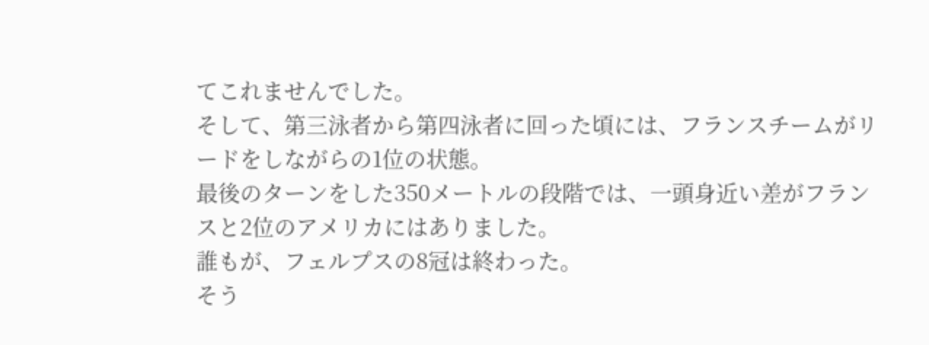てこれませんでした。
そして、第三泳者から第四泳者に回った頃には、フランスチームがリードをしながらの1位の状態。
最後のターンをした350メートルの段階では、一頭身近い差がフランスと2位のアメリカにはありました。
誰もが、フェルプスの8冠は終わった。
そう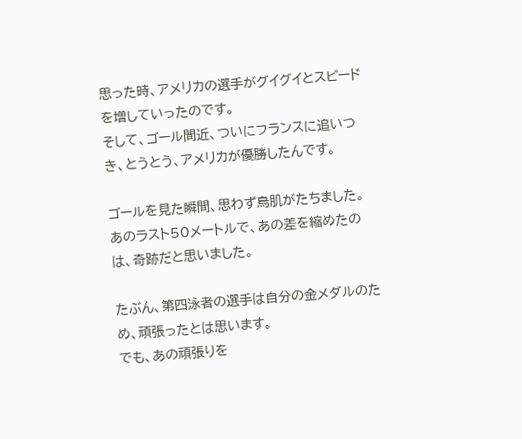思った時、アメリカの選手がグイグイとスピードを増していったのです。
そして、ゴール間近、ついにフランスに追いつき、とうとう、アメリカが優勝したんです。

ゴールを見た瞬間、思わず鳥肌がたちました。
あのラスト50メートルで、あの差を縮めたのは、奇跡だと思いました。

たぶん、第四泳者の選手は自分の金メダルのため、頑張ったとは思います。
でも、あの頑張りを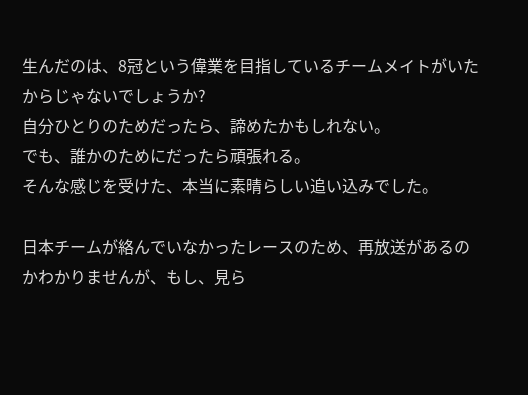生んだのは、8冠という偉業を目指しているチームメイトがいたからじゃないでしょうか?
自分ひとりのためだったら、諦めたかもしれない。
でも、誰かのためにだったら頑張れる。
そんな感じを受けた、本当に素晴らしい追い込みでした。

日本チームが絡んでいなかったレースのため、再放送があるのかわかりませんが、もし、見ら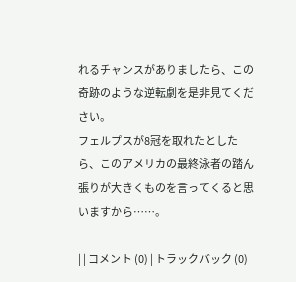れるチャンスがありましたら、この奇跡のような逆転劇を是非見てください。
フェルプスが8冠を取れたとしたら、このアメリカの最終泳者の踏ん張りが大きくものを言ってくると思いますから……。

| | コメント (0) | トラックバック (0)